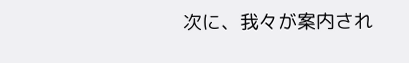次に、我々が案内され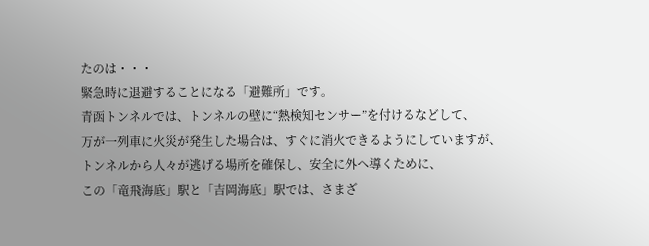たのは・・・
緊急時に退避することになる「避難所」です。
青函トンネルでは、トンネルの壁に“熱検知センサー”を付けるなどして、
万が一列車に火災が発生した場合は、すぐに消火できるようにしていますが、
トンネルから人々が逃げる場所を確保し、安全に外へ導くために、
この「竜飛海底」駅と「吉岡海底」駅では、さまざ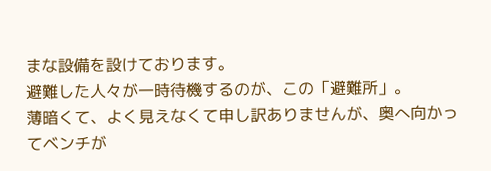まな設備を設けております。
避難した人々が一時待機するのが、この「避難所」。
薄暗くて、よく見えなくて申し訳ありませんが、奥へ向かってベンチが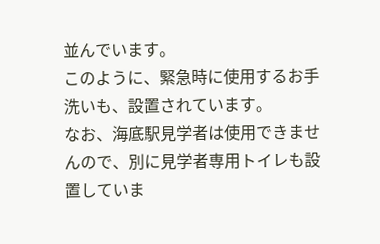並んでいます。
このように、緊急時に使用するお手洗いも、設置されています。
なお、海底駅見学者は使用できませんので、別に見学者専用トイレも設置していま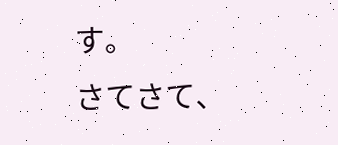す。
さてさて、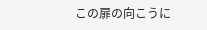この扉の向こうに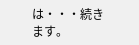は・・・続きます。